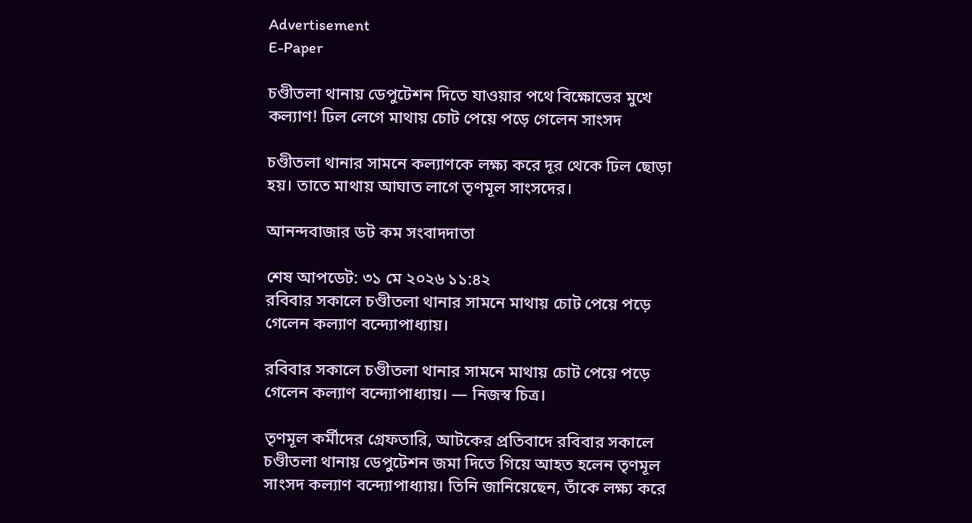Advertisement
E-Paper

চণ্ডীতলা থানায় ডেপুটেশন দিতে যাওয়ার পথে বিক্ষোভের মুখে কল্যাণ! ঢিল লেগে মাথায় চোট পেয়ে পড়ে গেলেন সাংসদ

চণ্ডীতলা থানার সামনে কল্যাণকে লক্ষ্য করে দূর থেকে ঢিল ছোড়া হয়। তাতে মাথায় আঘাত লাগে তৃণমূল সাংসদের।

আনন্দবাজার ডট কম সংবাদদাতা

শেষ আপডেট: ৩১ মে ২০২৬ ১১:৪২
রবিবার সকালে চণ্ডীতলা থানার সামনে মাথায় চোট পেয়ে পড়ে গেলেন কল্যাণ বন্দ্যোপাধ্যায়।

রবিবার সকালে চণ্ডীতলা থানার সামনে মাথায় চোট পেয়ে পড়ে গেলেন কল্যাণ বন্দ্যোপাধ্যায়। — নিজস্ব চিত্র।

তৃণমূল কর্মীদের গ্রেফতারি, আটকের প্রতিবাদে রবিবার সকালে চণ্ডীতলা থানায় ডেপুটেশন জমা দিতে গিয়ে আহত হলেন তৃণমূল সাংসদ কল্যাণ বন্দ্যোপাধ্যায়। তিনি জানিয়েছেন, তাঁকে লক্ষ্য করে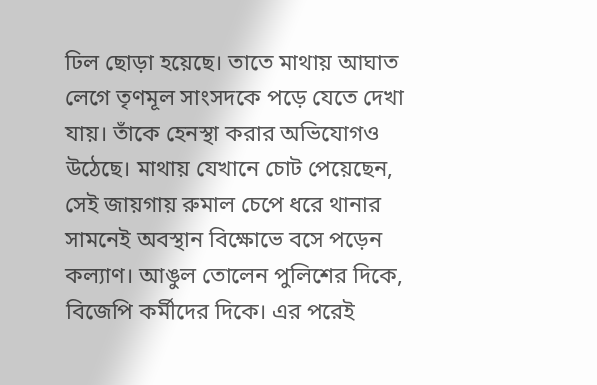ঢিল ছোড়া হয়েছে। তাতে মাথায় আঘাত লেগে তৃণমূল সাংসদকে পড়ে যেতে দেখা যায়। তাঁকে হেনস্থা করার অভিযোগও উঠেছে। মাথায় যেখানে চোট পেয়েছেন, সেই জায়গায় রুমাল চেপে ধরে থানার সামনেই অবস্থান বিক্ষোভে বসে পড়েন কল্যাণ। আঙুল তোলেন পুলিশের দিকে, বিজেপি কর্মীদের দিকে। এর পরেই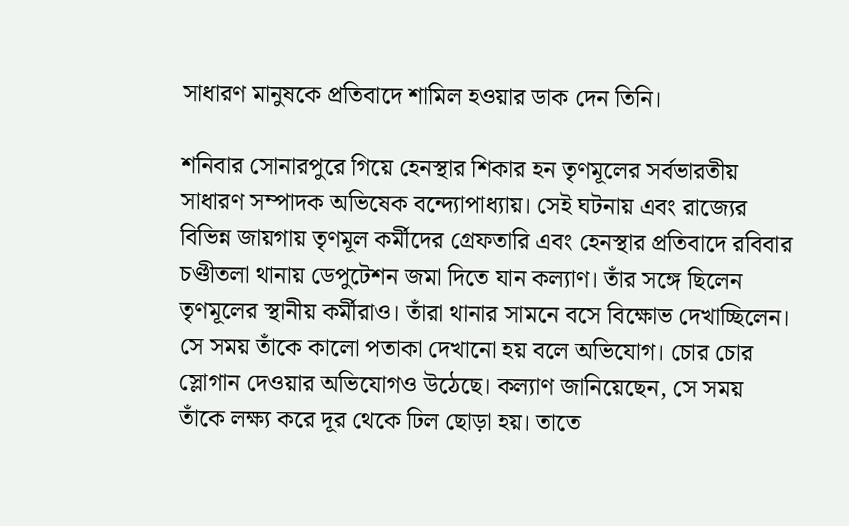সাধারণ মানুষকে প্রতিবাদে শামিল হওয়ার ডাক দেন তিনি।

শনিবার সোনারপুরে গিয়ে হেনস্থার শিকার হন তৃণমূলের সর্বভারতীয় সাধারণ সম্পাদক অভিষেক বন্দ্যোপাধ্যায়। সেই ঘটনায় এবং রাজ্যের বিভিন্ন জায়গায় তৃণমূল কর্মীদের গ্রেফতারি এবং হেনস্থার প্রতিবাদে রবিবার চণ্ডীতলা থানায় ডেপুটেশন জমা দিতে যান কল্যাণ। তাঁর সঙ্গে ছিলেন তৃণমূলের স্থানীয় কর্মীরাও। তাঁরা থানার সামনে বসে বিক্ষোভ দেখাচ্ছিলেন। সে সময় তাঁকে কালো পতাকা দেখানো হয় বলে অভিযোগ। চোর চোর স্লোগান দেওয়ার অভিযোগও উঠেছে। কল্যাণ জানিয়েছেন, সে সময় তাঁকে লক্ষ্য করে দূর থেকে ঢিল ছোড়া হয়। তাতে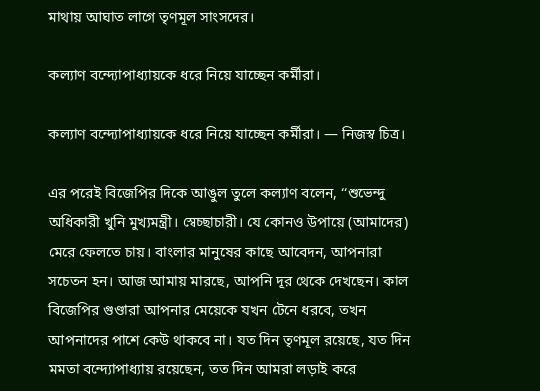মাথায় আঘাত লাগে তৃণমূল সাংসদের।

কল্যাণ বন্দ্যোপাধ্যায়কে ধরে নিয়ে যাচ্ছেন কর্মীরা।

কল্যাণ বন্দ্যোপাধ্যায়কে ধরে নিয়ে যাচ্ছেন কর্মীরা। — নিজস্ব চিত্র।

এর পরেই বিজেপির দিকে আঙুল তুলে কল্যাণ বলেন, ‘‘শুভেন্দু অধিকারী খুনি মুখ্যমন্ত্রী। স্বেচ্ছাচারী। যে কোনও উপায়ে (আমাদের) মেরে ফেলতে চায়। বাংলার মানুষের কাছে আবেদন, আপনারা সচেতন হন। আজ আমায় মারছে, আপনি দূর থেকে দেখছেন। কাল বিজেপির গুণ্ডারা আপনার মেয়েকে যখন টেনে ধরবে, তখন আপনাদের পাশে কেউ থাকবে না। যত দিন তৃণমূল রয়েছে, যত দিন মমতা বন্দ্যোপাধ্যায় রয়েছেন, তত দিন আমরা লড়াই করে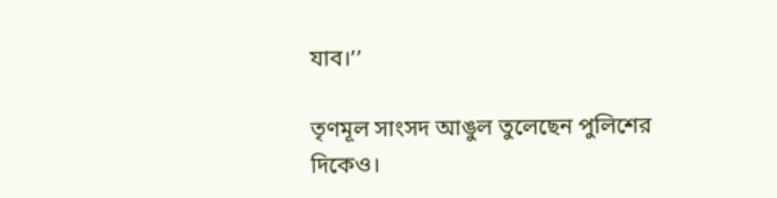যাব।’’

তৃণমূল সাংসদ আঙুল তুলেছেন পুলিশের দিকেও।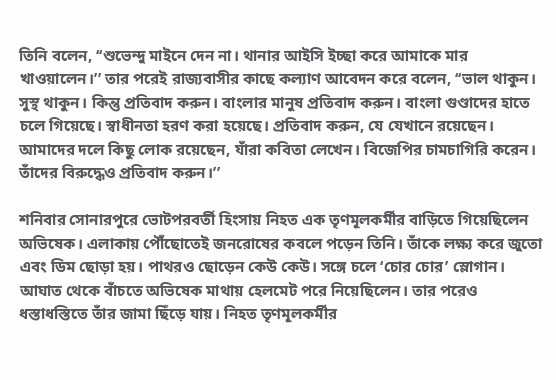তিনি বলেন, ‘‘শুভেন্দু মাইনে দেন না। থানার আইসি ইচ্ছা করে আমাকে মার খাওয়ালেন।’’ তার পরেই রাজ্যবাসীর কাছে কল্যাণ আবেদন করে বলেন, ‘‘ভাল থাকুন। সুস্থ থাকুন। কিন্তু প্রতিবাদ করুন। বাংলার মানুষ প্রতিবাদ করুন। বাংলা গুণ্ডাদের হাতে চলে গিয়েছে। স্বাধীনতা হরণ করা হয়েছে। প্রতিবাদ করুন, যে যেখানে রয়েছেন। আমাদের দলে কিছু লোক রয়েছেন, যাঁরা কবিতা লেখেন। বিজেপির চামচাগিরি করেন। তাঁদের বিরুদ্ধেও প্রতিবাদ করুন।’’

শনিবার সোনারপুরে ভোটপরবর্তী হিংসায় নিহত এক তৃণমূলকর্মীর বাড়িতে গিয়েছিলেন অভিষেক। এলাকায় পৌঁছোতেই জনরোষের কবলে পড়েন তিনি। তাঁকে লক্ষ্য করে জুতো এবং ডিম ছোড়া হয়। পাথরও ছোড়েন কেউ কেউ। সঙ্গে চলে ‘চোর চোর’ স্লোগান। আঘাত থেকে বাঁচতে অভিষেক মাথায় হেলমেট পরে নিয়েছিলেন। তার পরেও ধস্তাধস্তিতে তাঁর জামা ছিঁড়ে যায়। নিহত তৃণমূলকর্মীর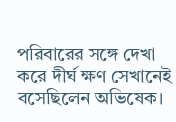পরিবারের সঙ্গে দেখা করে দীর্ঘ ক্ষণ সেখানেই বসেছিলেন অভিষেক।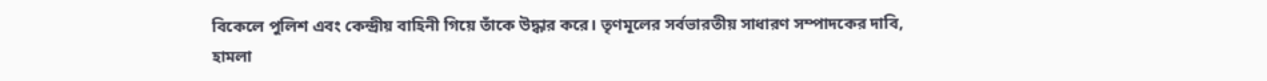বিকেলে পুলিশ এবং কেন্দ্রীয় বাহিনী গিয়ে তাঁকে উদ্ধার করে। তৃণমূলের সর্বভারতীয় সাধারণ সম্পাদকের দাবি, হামলা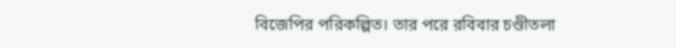বিজেপির পরিকল্পিত। তার পরে রবিবার চণ্ডীতলা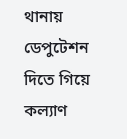থানায় ডেপুটেশন দিতে গিয়ে কল্যাণ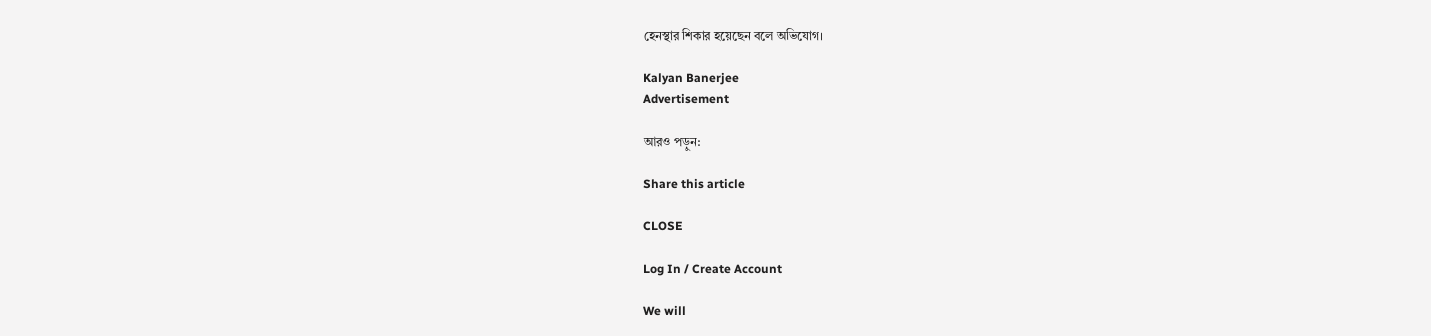হেনস্থার শিকার হয়েছেন বলে অভিযোগ।

Kalyan Banerjee
Advertisement

আরও পড়ুন:

Share this article

CLOSE

Log In / Create Account

We will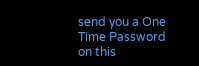send you a One Time Password on this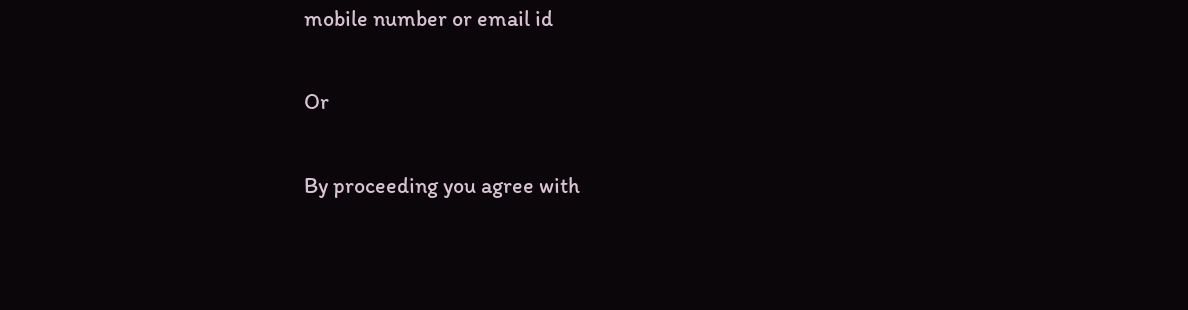mobile number or email id

Or

By proceeding you agree with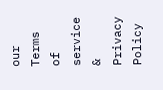our Terms of service & Privacy Policy